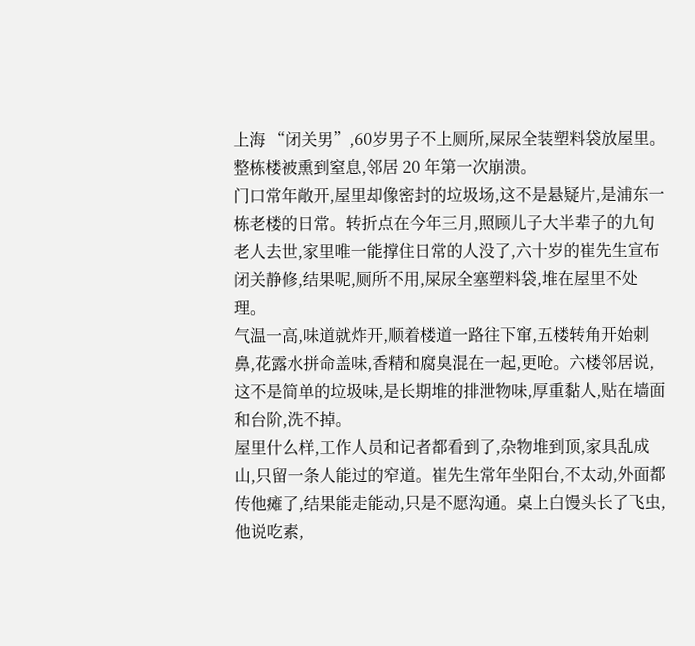上海 “闭关男”,60岁男子不上厕所,屎尿全装塑料袋放屋里。整栋楼被熏到窒息,邻居 20 年第一次崩溃。
门口常年敞开,屋里却像密封的垃圾场,这不是悬疑片,是浦东一栋老楼的日常。转折点在今年三月,照顾儿子大半辈子的九旬老人去世,家里唯一能撑住日常的人没了,六十岁的崔先生宣布闭关静修,结果呢,厕所不用,屎尿全塞塑料袋,堆在屋里不处理。
气温一高,味道就炸开,顺着楼道一路往下窜,五楼转角开始刺鼻,花露水拼命盖味,香精和腐臭混在一起,更呛。六楼邻居说,这不是简单的垃圾味,是长期堆的排泄物味,厚重黏人,贴在墙面和台阶,洗不掉。
屋里什么样,工作人员和记者都看到了,杂物堆到顶,家具乱成山,只留一条人能过的窄道。崔先生常年坐阳台,不太动,外面都传他瘫了,结果能走能动,只是不愿沟通。桌上白馒头长了飞虫,他说吃素,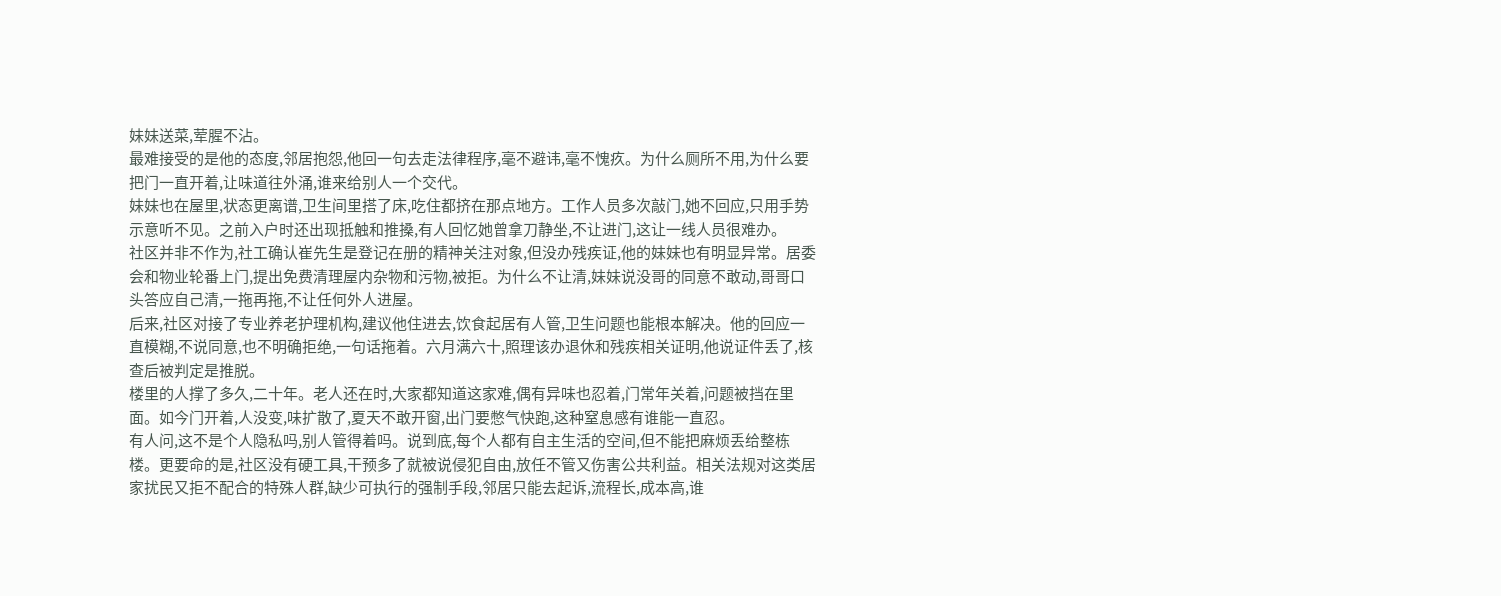妹妹送菜,荤腥不沾。
最难接受的是他的态度,邻居抱怨,他回一句去走法律程序,毫不避讳,毫不愧疚。为什么厕所不用,为什么要把门一直开着,让味道往外涌,谁来给别人一个交代。
妹妹也在屋里,状态更离谱,卫生间里搭了床,吃住都挤在那点地方。工作人员多次敲门,她不回应,只用手势示意听不见。之前入户时还出现抵触和推搡,有人回忆她曾拿刀静坐,不让进门,这让一线人员很难办。
社区并非不作为,社工确认崔先生是登记在册的精神关注对象,但没办残疾证,他的妹妹也有明显异常。居委会和物业轮番上门,提出免费清理屋内杂物和污物,被拒。为什么不让清,妹妹说没哥的同意不敢动,哥哥口头答应自己清,一拖再拖,不让任何外人进屋。
后来,社区对接了专业养老护理机构,建议他住进去,饮食起居有人管,卫生问题也能根本解决。他的回应一直模糊,不说同意,也不明确拒绝,一句话拖着。六月满六十,照理该办退休和残疾相关证明,他说证件丢了,核查后被判定是推脱。
楼里的人撑了多久,二十年。老人还在时,大家都知道这家难,偶有异味也忍着,门常年关着,问题被挡在里面。如今门开着,人没变,味扩散了,夏天不敢开窗,出门要憋气快跑,这种窒息感有谁能一直忍。
有人问,这不是个人隐私吗,别人管得着吗。说到底,每个人都有自主生活的空间,但不能把麻烦丢给整栋楼。更要命的是,社区没有硬工具,干预多了就被说侵犯自由,放任不管又伤害公共利益。相关法规对这类居家扰民又拒不配合的特殊人群,缺少可执行的强制手段,邻居只能去起诉,流程长,成本高,谁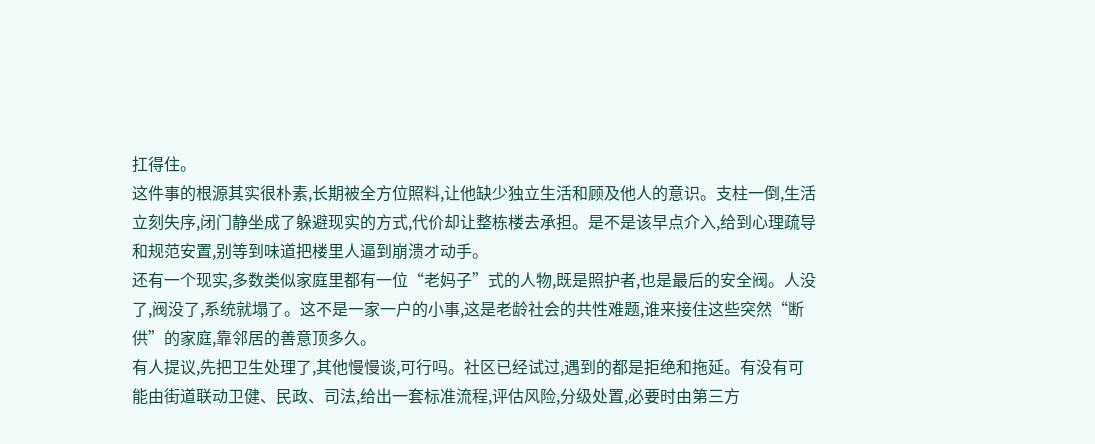扛得住。
这件事的根源其实很朴素,长期被全方位照料,让他缺少独立生活和顾及他人的意识。支柱一倒,生活立刻失序,闭门静坐成了躲避现实的方式,代价却让整栋楼去承担。是不是该早点介入,给到心理疏导和规范安置,别等到味道把楼里人逼到崩溃才动手。
还有一个现实,多数类似家庭里都有一位“老妈子”式的人物,既是照护者,也是最后的安全阀。人没了,阀没了,系统就塌了。这不是一家一户的小事,这是老龄社会的共性难题,谁来接住这些突然“断供”的家庭,靠邻居的善意顶多久。
有人提议,先把卫生处理了,其他慢慢谈,可行吗。社区已经试过,遇到的都是拒绝和拖延。有没有可能由街道联动卫健、民政、司法,给出一套标准流程,评估风险,分级处置,必要时由第三方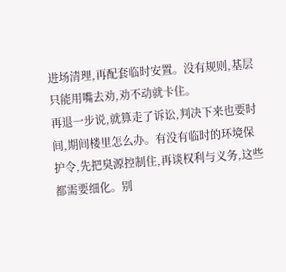进场清理,再配套临时安置。没有规则,基层只能用嘴去劝,劝不动就卡住。
再退一步说,就算走了诉讼,判决下来也要时间,期间楼里怎么办。有没有临时的环境保护令,先把臭源控制住,再谈权利与义务,这些都需要细化。别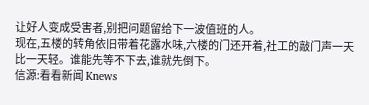让好人变成受害者,别把问题留给下一波值班的人。
现在,五楼的转角依旧带着花露水味,六楼的门还开着,社工的敲门声一天比一天轻。谁能先等不下去,谁就先倒下。
信源:看看新闻 Knews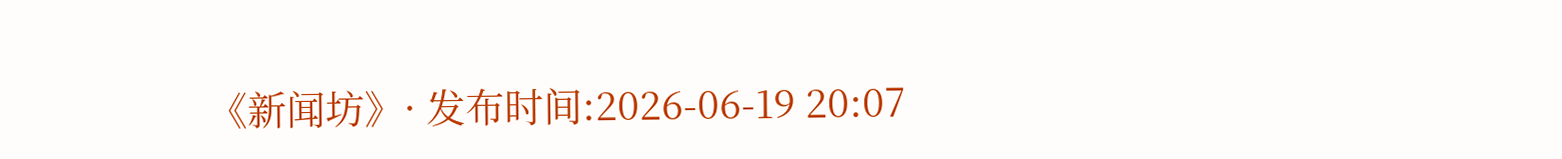《新闻坊》· 发布时间:2026-06-19 20:07